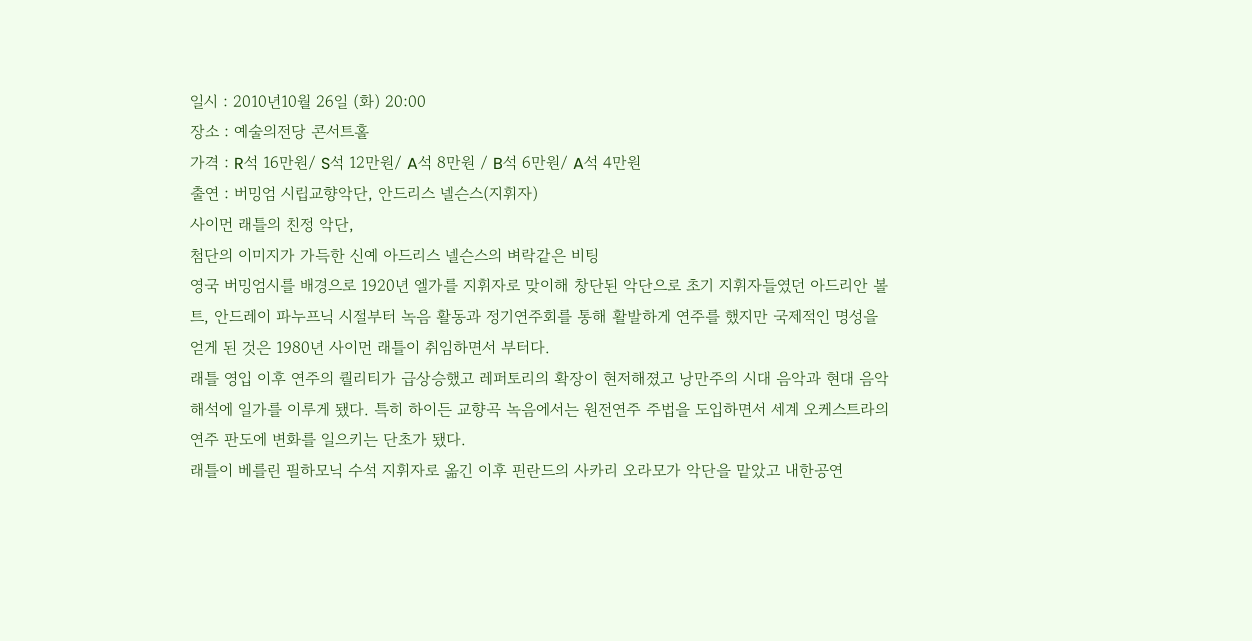일시 : 2010년10월 26일 (화) 20:00
장소 : 예술의전당 콘서트홀
가격 : R석 16만원/ S석 12만원/ A석 8만원 / B석 6만원/ A석 4만원
출연 : 버밍엄 시립교향악단, 안드리스 넬슨스(지휘자)
사이먼 래틀의 친정 악단,
첨단의 이미지가 가득한 신예 아드리스 넬슨스의 벼락같은 비팅
영국 버밍엄시를 배경으로 1920년 엘가를 지휘자로 맞이해 창단된 악단으로 초기 지휘자들였던 아드리안 볼트, 안드레이 파누프닉 시절부터 녹음 활동과 정기연주회를 통해 활발하게 연주를 했지만 국제적인 명성을 얻게 된 것은 1980년 사이먼 래틀이 취임하면서 부터다.
래틀 영입 이후 연주의 퀄리티가 급상승했고 레퍼토리의 확장이 현저해졌고 낭만주의 시대 음악과 현대 음악 해석에 일가를 이루게 됐다. 특히 하이든 교향곡 녹음에서는 원전연주 주법을 도입하면서 세계 오케스트라의 연주 판도에 변화를 일으키는 단초가 됐다.
래틀이 베를린 필하모닉 수석 지휘자로 옮긴 이후 핀란드의 사카리 오라모가 악단을 맡았고 내한공연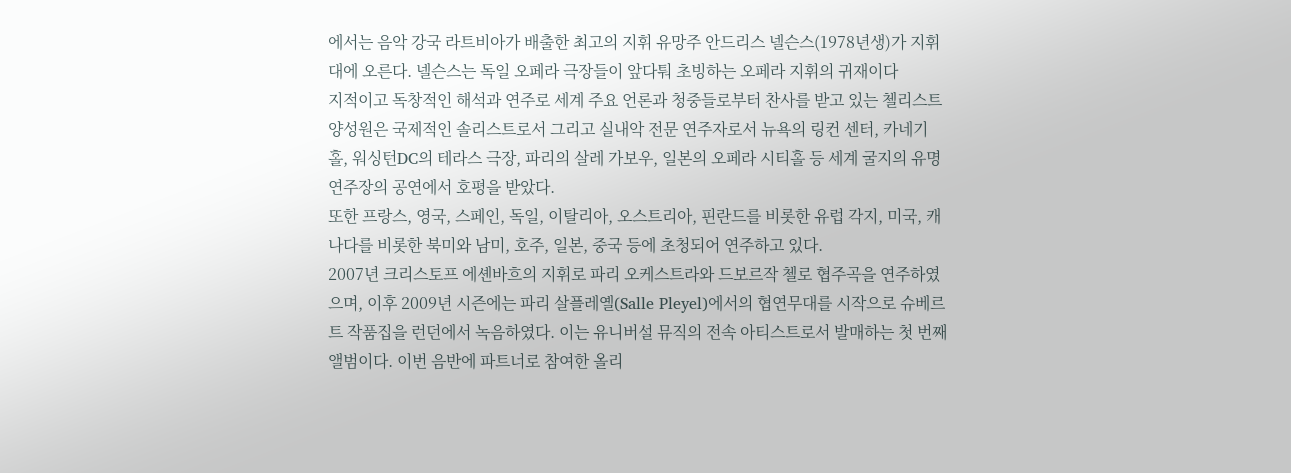에서는 음악 강국 라트비아가 배출한 최고의 지휘 유망주 안드리스 넬슨스(1978년생)가 지휘대에 오른다. 넬슨스는 독일 오페라 극장들이 앞다퉈 초빙하는 오페라 지휘의 귀재이다
지적이고 독창적인 해석과 연주로 세계 주요 언론과 청중들로부터 찬사를 받고 있는 첼리스트 양성원은 국제적인 솔리스트로서 그리고 실내악 전문 연주자로서 뉴욕의 링컨 센터, 카네기 홀, 워싱턴DC의 테라스 극장, 파리의 살레 가보우, 일본의 오페라 시티홀 등 세계 굴지의 유명 연주장의 공연에서 호평을 받았다.
또한 프랑스, 영국, 스페인, 독일, 이탈리아, 오스트리아, 핀란드를 비롯한 유럽 각지, 미국, 캐나다를 비롯한 북미와 남미, 호주, 일본, 중국 등에 초청되어 연주하고 있다.
2007년 크리스토프 에셴바흐의 지휘로 파리 오케스트라와 드보르작 첼로 협주곡을 연주하였으며, 이후 2009년 시즌에는 파리 살플레옐(Salle Pleyel)에서의 협연무대를 시작으로 슈베르트 작품집을 런던에서 녹음하였다. 이는 유니버설 뮤직의 전속 아티스트로서 발매하는 첫 번째 앨범이다. 이번 음반에 파트너로 참여한 올리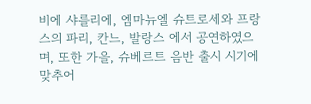비에 샤를리에, 엠마뉴엘 슈트로세와 프랑스의 파리, 칸느, 발랑스 에서 공연하였으며, 또한 가을, 슈베르트 음반 출시 시기에 맞추어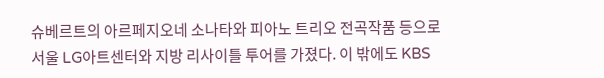슈베르트의 아르페지오네 소나타와 피아노 트리오 전곡작품 등으로 서울 LG아트센터와 지방 리사이틀 투어를 가졌다. 이 밖에도 KBS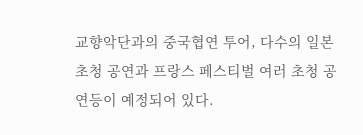교향악단과의 중국협연 투어, 다수의 일본 초청 공연과 프랑스 페스티벌 여러 초청 공연등이 예정되어 있다.